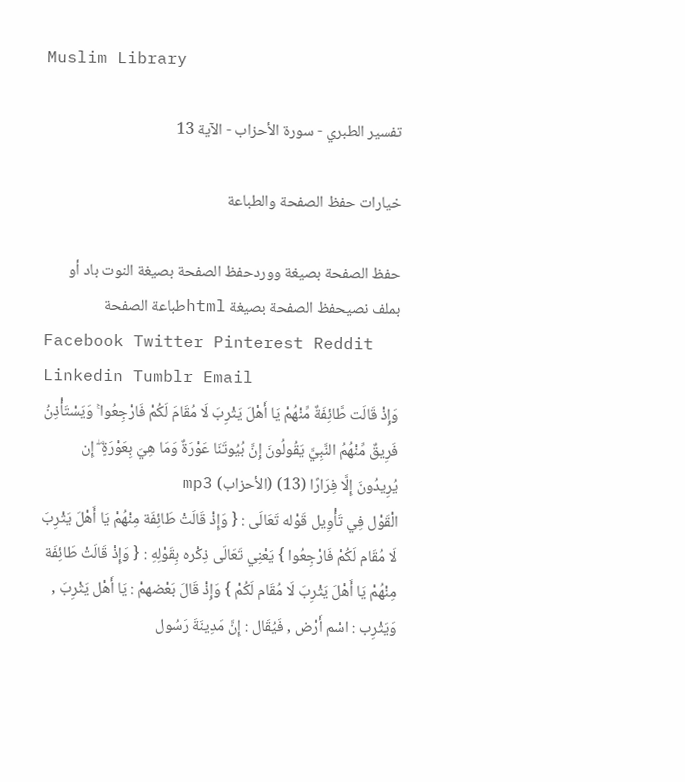Muslim Library

تفسير الطبري - سورة الأحزاب - الآية 13

خيارات حفظ الصفحة والطباعة

حفظ الصفحة بصيغة ووردحفظ الصفحة بصيغة النوت باد أو بملف نصيحفظ الصفحة بصيغة htmlطباعة الصفحة
Facebook Twitter Pinterest Reddit Linkedin Tumblr Email
وَإِذْ قَالَت طَّائِفَةٌ مِّنْهُمْ يَا أَهْلَ يَثْرِبَ لَا مُقَامَ لَكُمْ فَارْجِعُوا ۚ وَيَسْتَأْذِنُ فَرِيقٌ مِّنْهُمُ النَّبِيَّ يَقُولُونَ إِنَّ بُيُوتَنَا عَوْرَةٌ وَمَا هِيَ بِعَوْرَةٍ ۖ إِن يُرِيدُونَ إِلَّا فِرَارًا (13) (الأحزاب) mp3
الْقَوْل فِي تَأْوِيل قَوْله تَعَالَى : { وَإِذْ قَالَتْ طَائِفَة مِنْهُمْ يَا أَهْلَ يَثْرِبَ لَا مُقَام لَكُمْ فَارْجِعُوا } يَعْنِي تَعَالَى ذِكْره بِقَوْلِهِ : { وَإِذْ قَالَتْ طَائِفَة مِنْهُمْ يَا أَهْلَ يَثْرِبَ لَا مُقَام لَكُمْ } وَإِذْ قَالَ بَعْضهمْ : يَا أَهْل يَثْرِبَ , وَيَثْرِب : اسْم أَرْض , فَيُقَال : إِنَّ مَدِينَةَ رَسُول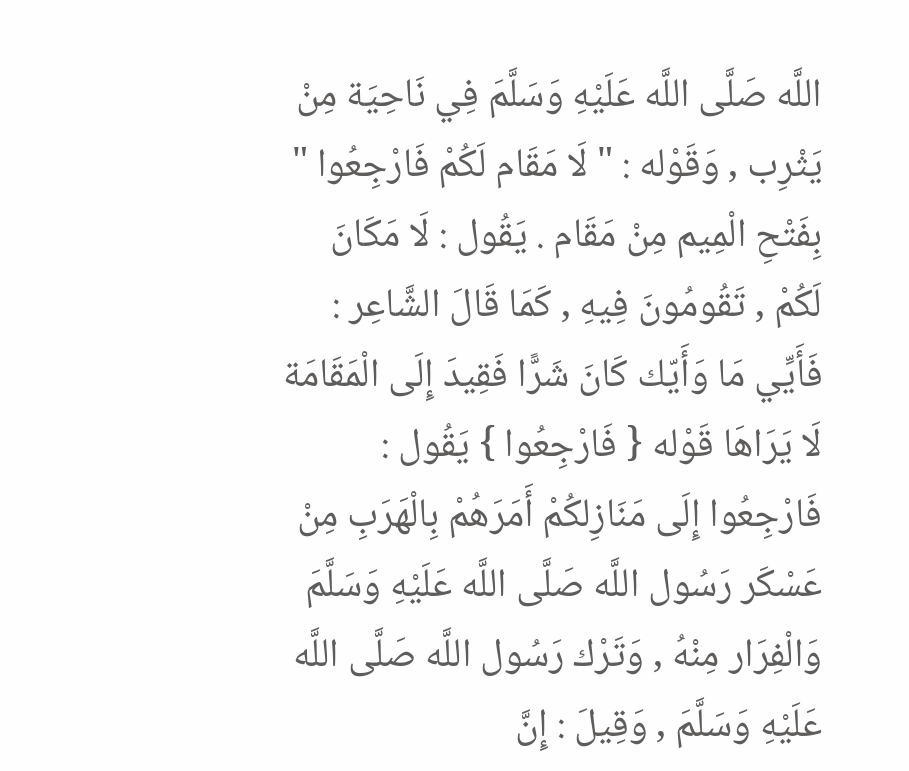اللَّه صَلَّى اللَّه عَلَيْهِ وَسَلَّمَ فِي نَاحِيَة مِنْ يَثْرِب , وَقَوْله : " لَا مَقَام لَكُمْ فَارْجِعُوا " بِفَتْحِ الْمِيم مِنْ مَقَام . يَقُول : لَا مَكَانَ لَكُمْ , تَقُومُونَ فِيهِ , كَمَا قَالَ الشَّاعِر : فَأَيِّي مَا وَأَيّك كَانَ شَرًّا فَقِيدَ إِلَى الْمَقَامَة لَا يَرَاهَا قَوْله { فَارْجِعُوا } يَقُول : فَارْجِعُوا إِلَى مَنَازِلكُمْ أَمَرَهُمْ بِالْهَرَبِ مِنْ عَسْكَر رَسُول اللَّه صَلَّى اللَّه عَلَيْهِ وَسَلَّمَ وَالْفِرَار مِنْهُ , وَتَرْك رَسُول اللَّه صَلَّى اللَّه عَلَيْهِ وَسَلَّمَ , وَقِيلَ : إِنَّ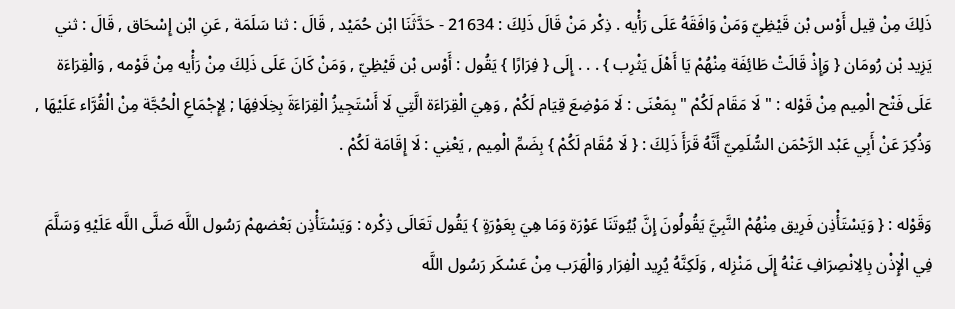ذَلِكَ مِنْ قِيل أَوْس بْن قَيْظِيّ وَمَنْ وَافَقَهُ عَلَى رَأْيه . ذِكْر مَنْ قَالَ ذَلِكَ : 21634 - حَدَّثَنَا ابْن حُمَيْد , قَالَ : ثنا سَلَمَة , عَنِ ابْن إِسْحَاق , قَالَ : ثني يَزِيد بْن رُومَان { وَإِذْ قَالَتْ طَائِفَة مِنْهُمْ يَا أَهْلَ يَثْرِب } . . . إِلَى { فِرَارًا } يَقُول : أَوْس بْن قَيْظِيّ , وَمَنْ كَانَ عَلَى ذَلِكَ مِنْ رَأْيه مِنْ قَوْمه , وَالْقِرَاءَة عَلَى فَتْح الْمِيم مِنْ قَوْله : " لَا مَقَام لَكُمْ " بِمَعْنَى : لَا مَوْضِعَ قِيَام لَكُمْ , وَهِيَ الْقِرَاءَة الَّتِي لَا أَسْتَجِيزُ الْقِرَاءَةَ بِخِلَافِهَا ; لِإِجْمَاعِ الْحُجَّة مِنْ الْقُرَّاء عَلَيْهَا , وَذُكِرَ عَنْ أَبِي عَبْد الرَّحْمَن السُّلَمِيّ أَنَّهُ قَرَأَ ذَلِكَ : { لَا مُقَام لَكُمْ } بِضَمِّ الْمِيم , يَعْنِي : لَا إِقَامَة لَكُمْ .

وَقَوْله : { وَيَسْتَأْذِن فَرِيق مِنْهُمْ النَّبِيَّ يَقُولُونَ إِنَّ بُيُوتَنَا عَوْرَة وَمَا هِيَ بِعَوْرَةٍ } يَقُول تَعَالَى ذِكْره : وَيَسْتَأْذِن بَعْضهمْ رَسُول اللَّه صَلَّى اللَّه عَلَيْهِ وَسَلَّمَ فِي الْإِذْن بِالِانْصِرَافِ عَنْهُ إِلَى مَنْزِله , وَلَكِنَّهُ يُرِيد الْفِرَار وَالْهَرَب مِنْ عَسْكَر رَسُول اللَّه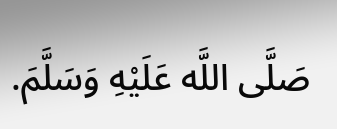صَلَّى اللَّه عَلَيْهِ وَسَلَّمَ.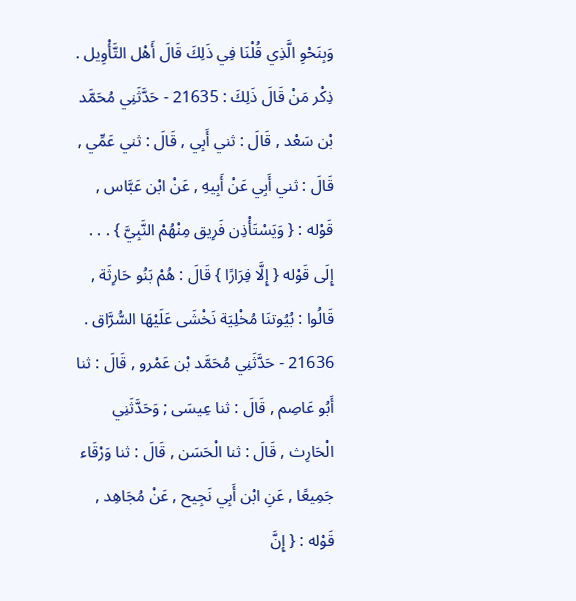وَبِنَحْوِ الَّذِي قُلْنَا فِي ذَلِكَ قَالَ أَهْل التَّأْوِيل . ذِكْر مَنْ قَالَ ذَلِكَ : 21635 - حَدَّثَنِي مُحَمَّد بْن سَعْد , قَالَ : ثني أَبِي , قَالَ : ثني عَمِّي , قَالَ : ثني أَبِي عَنْ أَبِيهِ , عَنْ ابْن عَبَّاس , قَوْله : { وَيَسْتَأْذِن فَرِيق مِنْهُمْ النَّبِيَّ } . . . إِلَى قَوْله { إِلَّا فِرَارًا } قَالَ : هُمْ بَنُو حَارِثَة , قَالُوا : بُيُوتنَا مُخْلِيَة نَخْشَى عَلَيْهَا السُّرَّاق . 21636 - حَدَّثَنِي مُحَمَّد بْن عَمْرو , قَالَ : ثنا أَبُو عَاصِم , قَالَ : ثنا عِيسَى ; وَحَدَّثَنِي الْحَارِث , قَالَ : ثنا الْحَسَن , قَالَ : ثنا وَرْقَاء جَمِيعًا , عَنِ ابْن أَبِي نَجِيح , عَنْ مُجَاهِد , قَوْله : { إِنَّ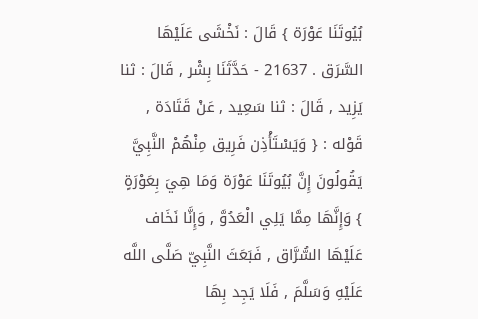بُيُوتَنَا عَوْرَة } قَالَ : نَخْشَى عَلَيْهَا السَّرَق . 21637 - حَدَّثَنَا بِشْر , قَالَ : ثنا يَزِيد , قَالَ : ثنا سَعِيد , عَنْ قَتَادَة , قَوْله : { وَيَسْتَأْذِن فَرِيق مِنْهُمْ النَّبِيَّ يَقُولُونَ إِنَّ بُيُوتَنَا عَوْرَة وَمَا هِيَ بِعَوْرَةٍ } وَإِنَّهَا مِمَّا يَلِي الْعَدُوَّ , وَإِنَّا نَخَاف عَلَيْهَا السُّرَّاق , فَبَعَثَ النَّبِيّ صَلَّى اللَّه عَلَيْهِ وَسَلَّمَ , فَلَا يَجِد بِهَا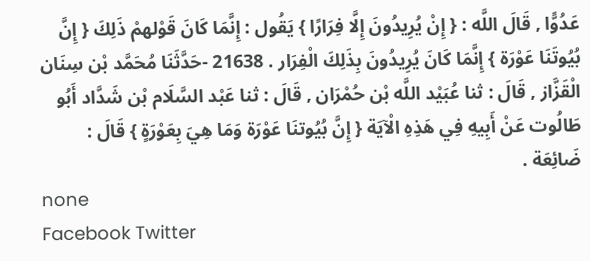عَدُوًّا , قَالَ اللَّه : { إِنْ يُرِيدُونَ إِلَّا فِرَارًا } يَقُول : إِنَّمَا كَانَ قَوْلهمْ ذَلِكَ { إِنَّ بُيُوتَنَا عَوْرَة } إِنَّمَا كَانَ يُرِيدُونَ بِذَلِكَ الْفِرَار . 21638 -حَدَّثَنَا مُحَمَّد بْن سِنَان الْقَزَّاز , قَالَ : ثنا عُبَيْد اللَّه بْن حُمْرَان , قَالَ : ثنا عَبْد السَّلَام بْن شَدَّاد أَبُو طَالُوت عَنْ أَبِيهِ فِي هَذِهِ الْآيَة { إِنَّ بُيُوتنَا عَوْرَة وَمَا هِيَ بِعَوْرَةٍ } قَالَ : ضَائِعَة .
none
Facebook Twitter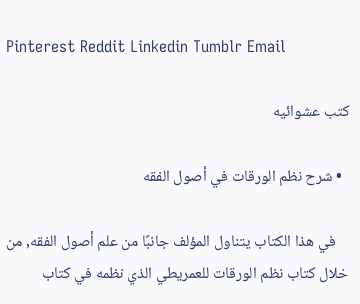Pinterest Reddit Linkedin Tumblr Email

كتب عشوائيه

  • شرح نظم الورقات في أصول الفقه

    في هذا الكتاب يتناول المؤلف جانبًا من علم أصول الفقه, من خلال كتاب نظم الورقات للعمريطي الذي نظمه في كتاب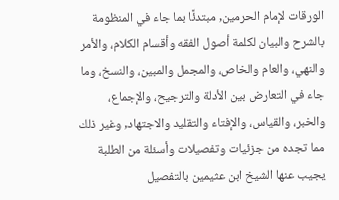الورقات لإمام الحرمين, مبتدئًا بما جاء في المنظومة بالشرح والبيان لكلمة أصول الفقه وأقسام الكلام، والأمر والنهي، والعام والخاص، والمجمل والمبين، والنسخ، وما جاء في التعارض بين الأدلة والترجيح، والإجماع، والخبر، والقياس، والإفتاء والتقليد والاجتهاد, وغير ذلك مما تجده من جزئيات وتفصيلات وأسئلة من الطلبة يجيب عنها الشيخ ابن عثيمين بالتفصيل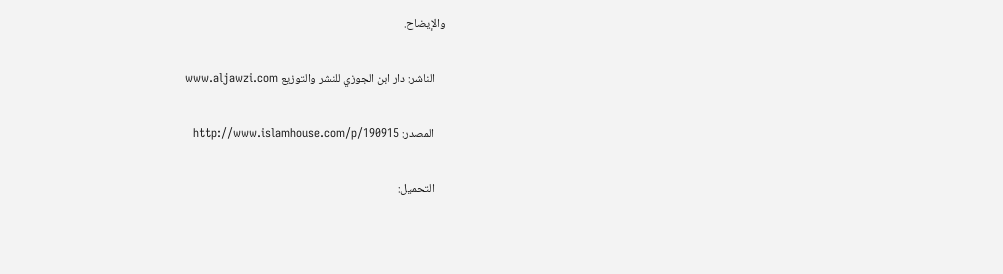والإيضاح.

    الناشر: دار ابن الجوزي للنشر والتوزيع www.aljawzi.com

    المصدر: http://www.islamhouse.com/p/190915

    التحميل: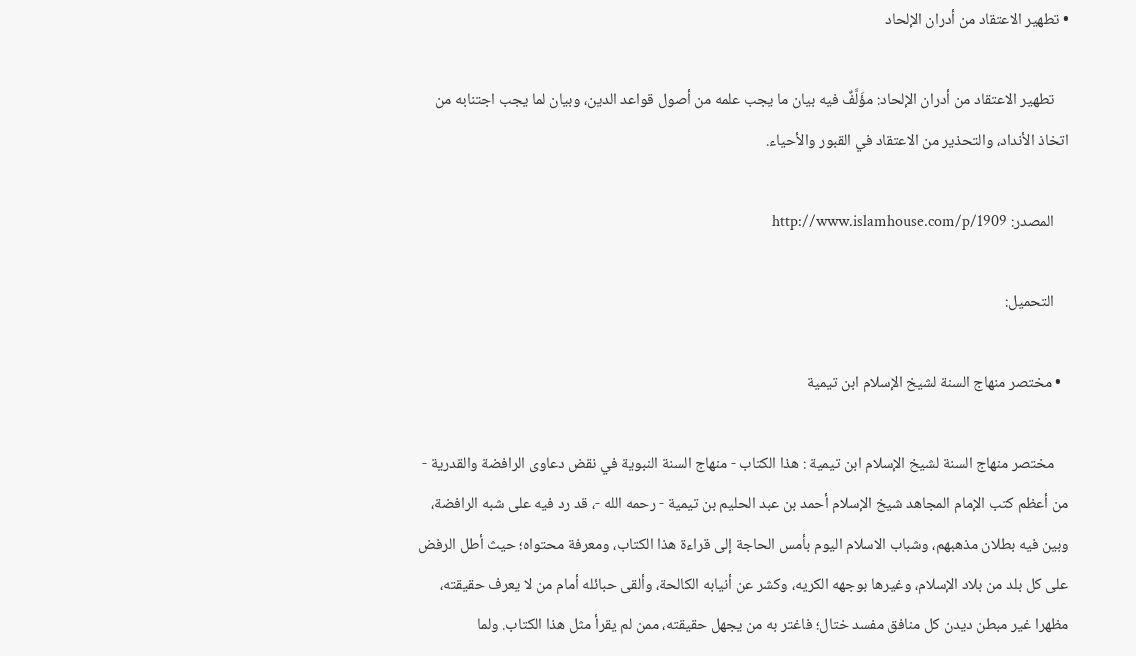• تطهير الاعتقاد من أدران الإلحاد

    تطهير الاعتقاد من أدران الإلحاد: مؤَلَّفٌ فيه بيان ما يجب علمه من أصول قواعد الدين، وبيان لما يجب اجتنابه من اتخاذ الأنداد، والتحذير من الاعتقاد في القبور والأحياء.

    المصدر: http://www.islamhouse.com/p/1909

    التحميل:

  • مختصر منهاج السنة لشيخ الإسلام ابن تيمية

    مختصر منهاج السنة لشيخ الإسلام ابن تيمية : هذا الكتاب - منهاج السنة النبوية في نقض دعاوى الرافضة والقدرية - من أعظم كتب الإمام المجاهد شيخ الإسلام أحمد بن عبد الحليم بن تيمية - رحمه الله -، قد رد فيه على شبه الرافضة، وبين فيه بطلان مذهبهم، وشباب الاسلام اليوم بأمس الحاجة إلى قراءة هذا الكتاب، ومعرفة محتواه؛ حيث أطل الرفض على كل بلد من بلاد الإسلام، وغيرها بوجهه الكريه، وكشر عن أنيابه الكالحة، وألقى حبائله أمام من لا يعرف حقيقته، مظهرا غير مبطن ديدن كل منافق مفسد ختال؛ فاغتر به من يجهل حقيقته، ممن لم يقرأ مثل هذا الكتاب. ولما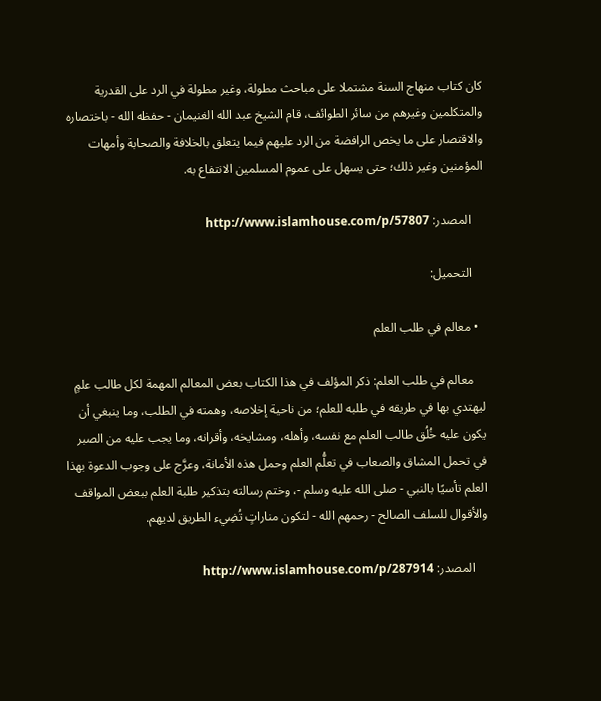كان كتاب منهاج السنة مشتملا على مباحث مطولة، وغير مطولة في الرد على القدرية والمتكلمين وغيرهم من سائر الطوائف، قام الشيخ عبد الله الغنيمان - حفظه الله - باختصاره والاقتصار على ما يخص الرافضة من الرد عليهم فيما يتعلق بالخلافة والصحابة وأمهات المؤمنين وغير ذلك؛ حتى يسهل على عموم المسلمين الانتفاع به.

    المصدر: http://www.islamhouse.com/p/57807

    التحميل:

  • معالم في طلب العلم

    معالم في طلب العلم: ذكر المؤلف في هذا الكتاب بعض المعالم المهمة لكل طالب علمٍ ليهتدي بها في طريقه في طلبه للعلم؛ من ناحية إخلاصه، وهمته في الطلب، وما ينبغي أن يكون عليه خُلُق طالب العلم مع نفسه، وأهله، ومشايخه، وأقرانه، وما يجب عليه من الصبر في تحمل المشاق والصعاب في تعلُّم العلم وحمل هذه الأمانة، وعرَّج على وجوب الدعوة بهذا العلم تأسيًا بالنبي - صلى الله عليه وسلم -، وختم رسالته بتذكير طلبة العلم ببعض المواقف والأقوال للسلف الصالح - رحمهم الله - لتكون مناراتٍ تُضِيء الطريق لديهم.

    المصدر: http://www.islamhouse.com/p/287914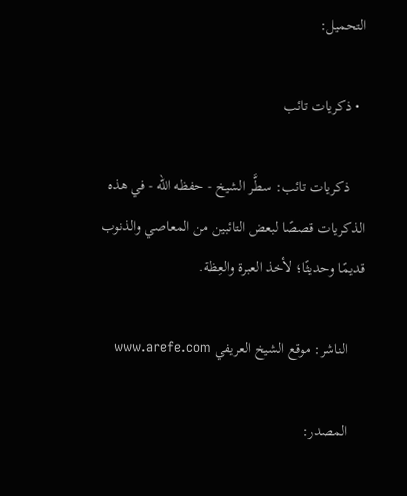التحميل:

  • ذكريات تائب

    ذكريات تائب: سطَّر الشيخ - حفظه الله - في هذه الذكريات قصصًا لبعض التائبين من المعاصي والذنوب قديمًا وحديثًا؛ لأخذ العبرة والعِظة.

    الناشر: موقع الشيخ العريفي www.arefe.com

    المصدر: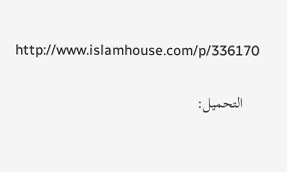http://www.islamhouse.com/p/336170

    التحميل: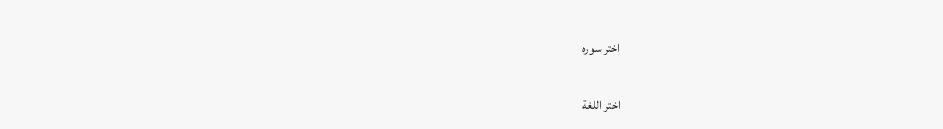اختر سوره

اختر اللغة